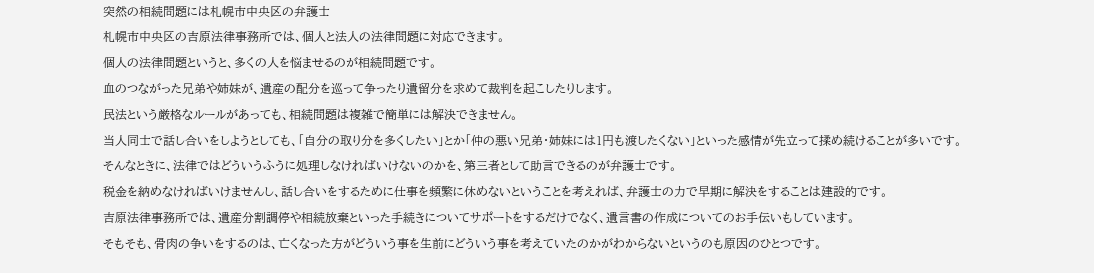突然の相続問題には札幌市中央区の弁護士
札幌市中央区の吉原法律事務所では、個人と法人の法律問題に対応できます。
個人の法律問題というと、多くの人を悩ませるのが相続問題です。
血のつながった兄弟や姉妹が、遺産の配分を巡って争ったり遺留分を求めて裁判を起こしたりします。
民法という厳格なルールがあっても、相続問題は複雑で簡単には解決できません。
当人同士で話し合いをしようとしても、「自分の取り分を多くしたい」とか「仲の悪い兄弟・姉妹には1円も渡したくない」といった感情が先立って揉め続けることが多いです。
そんなときに、法律ではどういうふうに処理しなければいけないのかを、第三者として助言できるのが弁護士です。
税金を納めなければいけませんし、話し合いをするために仕事を頻繁に休めないということを考えれば、弁護士の力で早期に解決をすることは建設的です。
吉原法律事務所では、遺産分割調停や相続放棄といった手続きについてサポートをするだけでなく、遺言書の作成についてのお手伝いもしています。
そもそも、骨肉の争いをするのは、亡くなった方がどういう事を生前にどういう事を考えていたのかがわからないというのも原因のひとつです。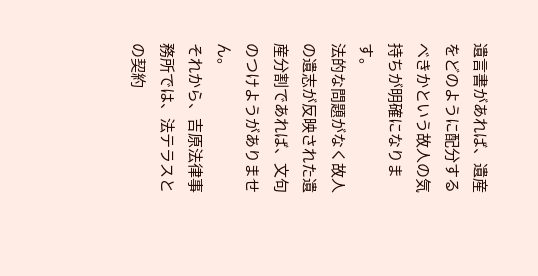遺言書があれば、遺産をどのように配分するべきかという故人の気持ちが明確になります。
法的な問題がなく故人の遺志が反映された遺産分割であれば、文句のつけようがありません。
それから、吉原法律事務所では、法テラスとの契約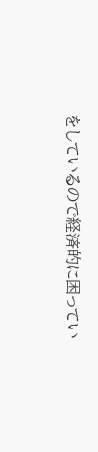をしているので経済的に困ってい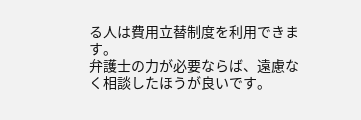る人は費用立替制度を利用できます。
弁護士の力が必要ならば、遠慮なく相談したほうが良いです。